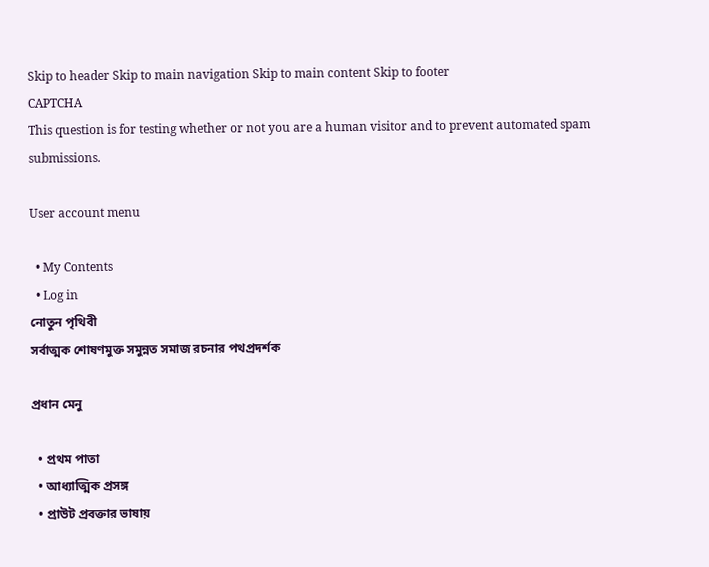Skip to header Skip to main navigation Skip to main content Skip to footer
CAPTCHA
This question is for testing whether or not you are a human visitor and to prevent automated spam submissions.

User account menu

  • My Contents
  • Log in
নোতুন পৃথিবী
সর্বাত্মক শোষণমুক্ত সমুন্নত সমাজ রচনার পথপ্রদর্শক

প্রধান মেনু

  • প্রথম পাতা
  • আধ্যাত্মিক প্রসঙ্গ
  • প্রাউট প্রবক্তার ভাষায়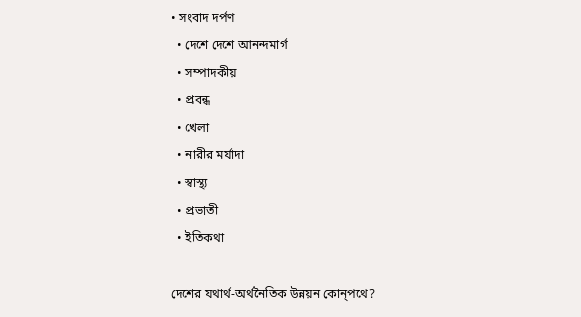• সংবাদ দর্পণ
  • দেশে দেশে আনন্দমার্গ
  • সম্পাদকীয়
  • প্রবন্ধ
  • খেলা
  • নারীর মর্যাদা
  • স্বাস্থ্য
  • প্রভাতী
  • ইতিকথা

দেশের যথার্থ-অর্থনৈতিক উন্নয়ন কোন্পথে?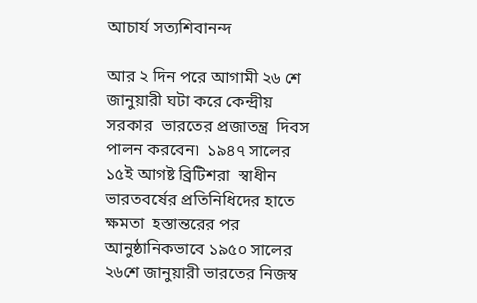আচার্য সত্যশিবানন্দ

আর ২ দিন পরে আগামী ২৬ শে জানুয়ারী ঘটা করে কেন্দ্রীয় সরকার  ভারতের প্রজাতন্ত্র  দিবস পালন করবেন৷  ১৯৪৭ সালের ১৫ই আগষ্ট ব্রিটিশরা  স্বাধীন ভারতবর্ষের প্রতিনিধিদের হাতে ক্ষমতা  হস্তান্তরের পর আনুষ্ঠানিকভাবে ১৯৫০ সালের ২৬শে জানুয়ারী ভারতের নিজস্ব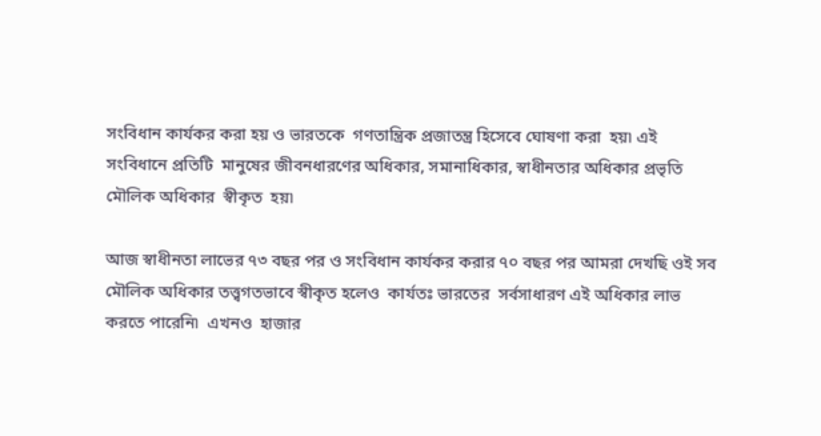সংবিধান কার্যকর করা হয় ও ভারতকে  গণতান্ত্রিক প্রজাতন্ত্র হিসেবে ঘোষণা করা  হয়৷ এই সংবিধানে প্রতিটি  মানুষের জীবনধারণের অধিকার, সমানাধিকার, স্বাধীনতার অধিকার প্রভৃতি মৌলিক অধিকার  স্বীকৃত  হয়৷

আজ স্বাধীনতা লাভের ৭৩ বছর পর ও সংবিধান কার্যকর করার ৭০ বছর পর আমরা দেখছি ওই সব মৌলিক অধিকার তত্ত্বগতভাবে স্বীকৃত হলেও  কার্যতঃ ভারতের  সর্বসাধারণ এই অধিকার লাভ করতে পারেনি৷  এখনও  হাজার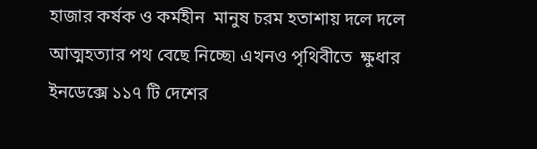হাজার কর্ষক ও কর্মহীন  মানুষ চরম হতাশায় দলে দলে আত্মহত্যার পথ বেছে নিচ্ছে৷ এখনও পৃথিবীতে  ক্ষুধার ইনডেক্সে ১১৭ টি দেশের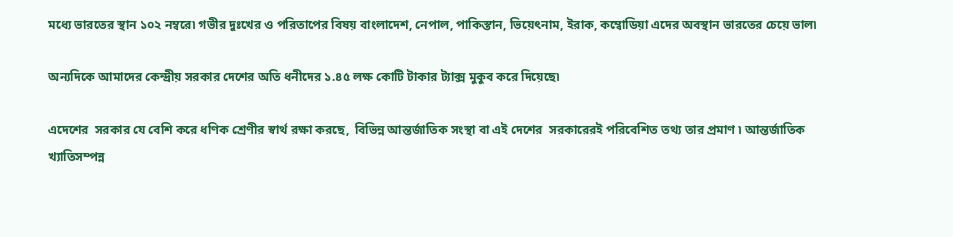মধ্যে ভারতের স্থান ১০২ নম্বরে৷ গভীর দুঃখের ও পরিতাপের বিষয় বাংলাদেশ, নেপাল, পাকিস্তান, ভিয়েৎনাম, ইরাক, কম্বোডিয়া এদের অবস্থান ভারতের চেয়ে ভাল৷

অন্যদিকে আমাদের কেন্দ্রীয় সরকার দেশের অতি ধনীদের ১.৪৫ লক্ষ কোটি টাকার ট্যাক্স মুকুব করে দিয়েছে৷

এদেশের  সরকার যে বেশি করে ধণিক শ্রেণীর স্বার্থ রক্ষা করছে,  বিভিন্ন আন্তর্জাতিক সংস্থা বা এই দেশের  সরকারেরই পরিবেশিত তথ্য তার প্রমাণ ৷ আন্তর্জাতিক খ্যাতিসম্পন্ন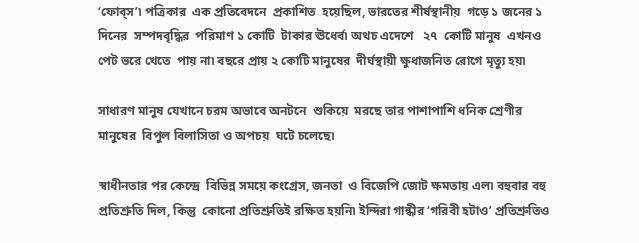‘ফোব্স’৷ পত্রিকার  এক প্রতিবেদনে  প্রকাশিত  হয়েছিল, ভারতের শীর্ষস্থানীয়  গড়ে ১ জনের ১ দিনের  সম্পদবৃদ্ধির  পরিমাণ ১ কোটি  টাকার ঊধের্ব৷ অথচ এদেশে   ২৭  কোটি মানুষ  এখনও পেট ভরে খেতে  পায় না৷ বছরে প্রায় ২ কোটি মানুষের  দীর্ঘস্থায়ী ক্ষুধাজনিত রোগে মৃত্যু হয়৷

সাধারণ মানুষ যেখানে চরম অভাবে অনটনে  শুকিয়ে  মরছে তার পাশাপাশি ধনিক শ্রেণীর মানুষের  বিপুল বিলাসিতা ও অপচয়  ঘটে চলেছে৷

স্বাধীনতার পর কেন্দ্রে  বিভিন্ন সময়ে কংগ্রেস, জনতা  ও বিজেপি জোট ক্ষমতায় এল৷ বহুবার বহু প্রতিশ্রুতি দিল, কিন্তু  কোনো প্রতিশ্রুতিই রক্ষিত হয়নি৷ ইন্দিরা গান্ধীর ‘গরিবী হটাও’ প্রতিশ্রুতিও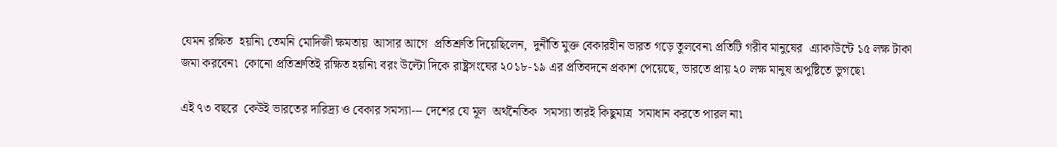যেমন রক্ষিত  হয়নি৷ তেমনি মোদিজী ক্ষমতায়  আসার আগে  প্রতিশ্রুতি দিয়েছিলেন,  দুর্নীতি মুক্ত বেকারহীন ভারত গড়ে তুলবেন৷ প্রতিটি গরীব মানুষের  এ্যাকাউন্টে ১৫ লক্ষ টাকা জমা করবেন৷  কোনো প্রতিশ্রুতিই রক্ষিত হয়নি৷ বরং উল্টো দিকে রাষ্ট্রসংঘের ২০১৮-১৯ এর প্রতিবদনে প্রকাশ পেয়েছে, ভারতে প্রায় ২০ লক্ষ মানুষ অপুষ্টিতে ভুগছে৷

এই ৭৩ বছরে  কেউই ভারতের দারিদ্র্য ও বেকার সমস্যা--- দেশের যে মূল  অর্থনৈতিক  সমস্যা তারই কিছুমাত্র  সমাধান করতে পারল না৷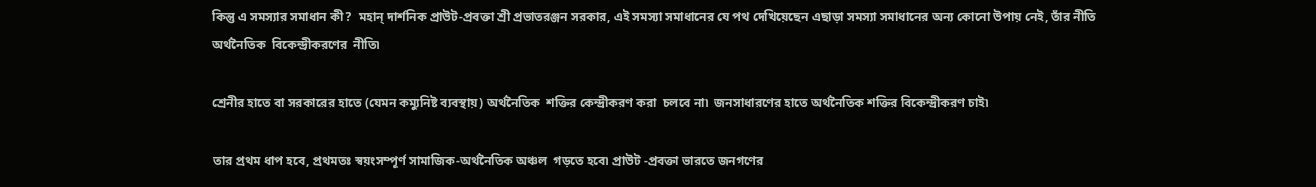কিন্তু এ সমস্যার সমাধান কী?  মহান্ দার্শনিক প্রাউট-প্রবক্তা শ্রী প্রভাতরঞ্জন সরকার, এই সমস্যা সমাধানের যে পথ দেখিয়েছেন এছাড়া সমস্যা সমাধানের অন্য কোনো উপায় নেই, তাঁর নীতি অর্থনৈতিক  বিকেন্দ্রীকরণের  নীতি৷

শ্রেনীর হাতে বা সরকারের হাতে (যেমন কম্যুনিষ্ট ব্যবস্থায়) অর্থনৈতিক  শক্তির কেন্দ্রীকরণ করা  চলবে না৷  জনসাধারণের হাতে অর্থনৈতিক শক্তির বিকেন্দ্রীকরণ চাই৷

তার প্রথম ধাপ হবে, প্রথমতঃ স্বয়ংসম্পূর্ণ সামাজিক-অর্থনৈতিক অঞ্চল  গড়তে হবে৷ প্রাউট -প্রবক্তা ভারতে জনগণের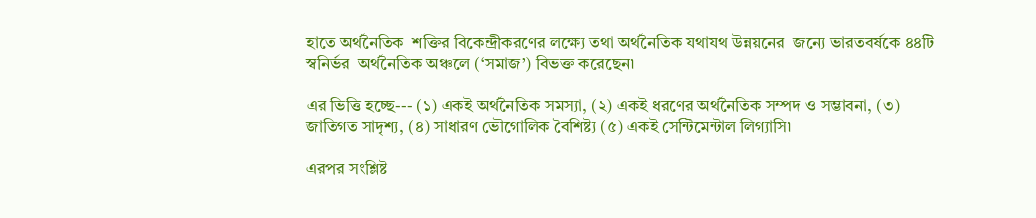হাতে অর্থনৈতিক  শক্তির বিকেন্দ্রীকরণের লক্ষ্যে তথা অর্থনৈতিক যথাযথ উন্নয়নের  জন্যে ভারতবর্ষকে ৪৪টি  স্বনির্ভর  অর্থনৈতিক অঞ্চলে (‘সমাজ’) বিভক্ত করেছেন৷

এর ভিত্তি হচ্ছে--- (১) একই অর্থনৈতিক সমস্যা, (২) একই ধরণের অর্থনৈতিক সম্পদ ও সম্ভাবনা, (৩) জাতিগত সাদৃশ্য, (৪) সাধারণ ভৌগোলিক বৈশিষ্ট্য (৫) একই সেন্টিমেন্টাল লিগ্যাসি৷

এরপর সংশ্লিষ্ট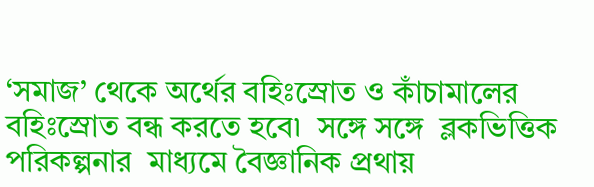‘সমাজ’ থেকে অর্থের বহিঃস্রোত ও কাঁচামালের  বহিঃস্রোত বন্ধ করতে হবে৷  সঙ্গে সঙ্গে  ব্লকভিত্তিক পরিকল্পনার  মাধ্যমে বৈজ্ঞানিক প্রথায়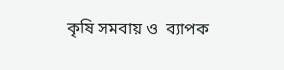কৃষি সমবায় ও  ব্যাপক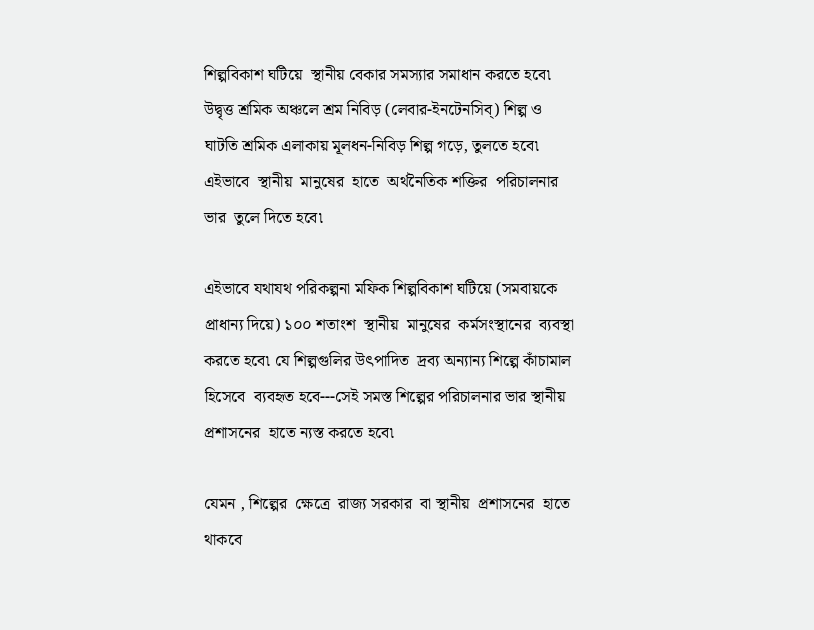শিল্পবিকাশ ঘটিয়ে  স্থানীয় বেকার সমস্যার সমাধান করতে হবে৷ উদ্বৃত্ত শ্রমিক অঞ্চলে শ্রম নিবিড় (লেবার-ইনটেনসিব্) শিল্প ও  ঘাটতি শ্রমিক এলাকায় মূলধন-নিবিড় শিল্প গড়ে, তুলতে হবে৷ এইভাবে  স্থানীয়  মানুষের  হাতে  অর্থনৈতিক শক্তির  পরিচালনার ভার  তুলে দিতে হবে৷

এইভাবে যথাযথ পরিকল্পনা মফিক শিল্পবিকাশ ঘটিয়ে (সমবায়কে প্রাধান্য দিয়ে) ১০০ শতাংশ  স্থানীয়  মানুষের  কর্মসংস্থানের  ব্যবস্থা করতে হবে৷ যে শিল্পগুলির উৎপাদিত  দ্রব্য অন্যান্য শিল্পে কাঁচামাল হিসেবে  ব্যবহৃত হবে---সেই সমস্ত শিল্পের পরিচালনার ভার স্থানীয় প্রশাসনের  হাতে ন্যস্ত করতে হবে৷

যেমন , শিল্পের  ক্ষেত্রে  রাজ্য সরকার  বা স্থানীয়  প্রশাসনের  হাতে থাকবে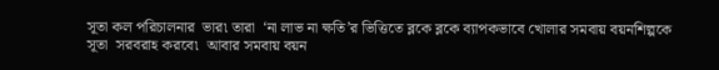সূতা কল পরিচালনার  ভার৷ তারা  ‘না লাভ না ক্ষতি’র ভিত্তিতে ব্লকে ব্লকে ব্যাপকভাবে খোলার সমবায় বয়নশিল্পকে  সূতা  সরবরাহ করবে৷  আবার সমবায় বয়ন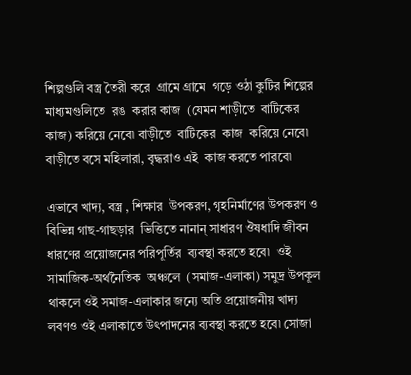শিল্পগুলি বস্ত্র তৈরী করে  গ্রামে গ্রামে  গড়ে ওঠা কুটির শিল্পের মাধ্যমগুলিতে  রঙ  করার কাজ  (যেমন শাড়ীতে  বাটিকের কাজ) করিয়ে নেবে৷ বাড়ীতে  বাটিকের  কাজ  করিয়ে নেবে৷ বাড়ীতে বসে মহিলারা, বৃদ্ধরাও এই  কাজ করতে পারবে৷

এভাবে খাদ্য, বস্ত্র , শিক্ষার  উপকরণ, গৃহনির্মাণের উপকরণ ও বিভিন্ন গাছ-গাছড়ার  ভিত্তিতে নানান্ সাধারণ ঔষধাদি জীবন ধারণের প্রয়োজনের পরিপূর্তির  ব্যবস্থা করতে হবে৷  ওই  সামাজিক-অর্থনৈতিক  অঞ্চলে  (সমাজ-এলাকা) সমুদ্র উপকূল  থাকলে ওই সমাজ-এলাকার জন্যে অতি প্রয়োজনীয় খাদ্য লবণও ওই এলাকাতে উৎপাদনের ব্যবস্থা করতে হবে৷ সোজা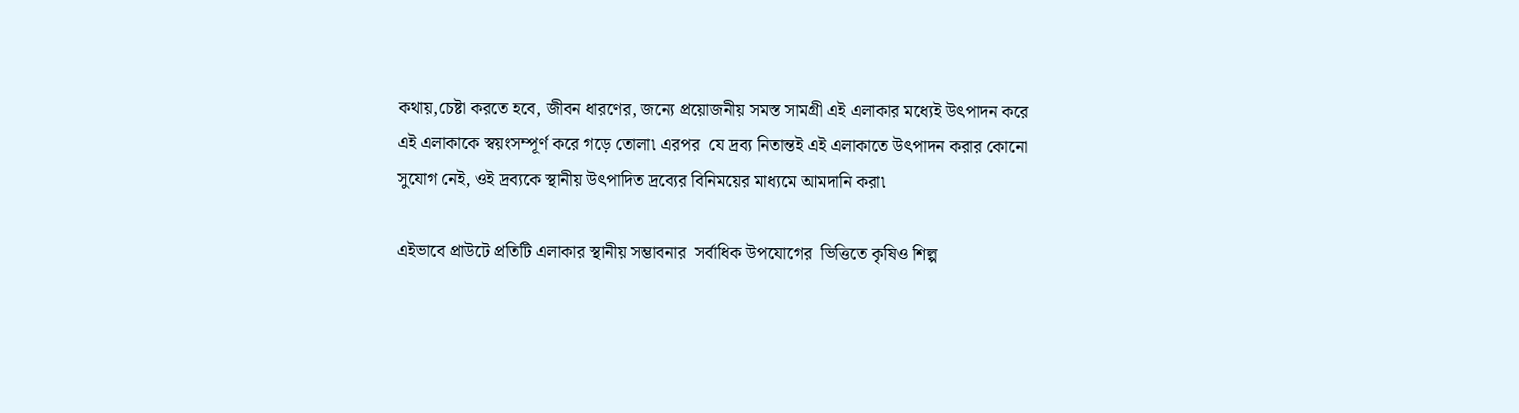কথায়,চেষ্টা করতে হবে, জীবন ধারণের, জন্যে প্রয়োজনীয় সমস্ত সামগ্রী এই এলাকার মধ্যেই উৎপাদন করে এই এলাকাকে স্বয়ংসম্পূর্ণ করে গড়ে তোলা৷ এরপর  যে দ্রব্য নিতান্তই এই এলাকাতে উৎপাদন করার কোনো সুযোগ নেই, ওই দ্রব্যকে স্থানীয় উৎপাদিত দ্রব্যের বিনিময়ের মাধ্যমে আমদানি করা৷

এইভাবে প্রাউটে প্রতিটি এলাকার স্থানীয় সম্ভাবনার  সর্বাধিক উপযোগের  ভিত্তিতে কৃষিও শিল্প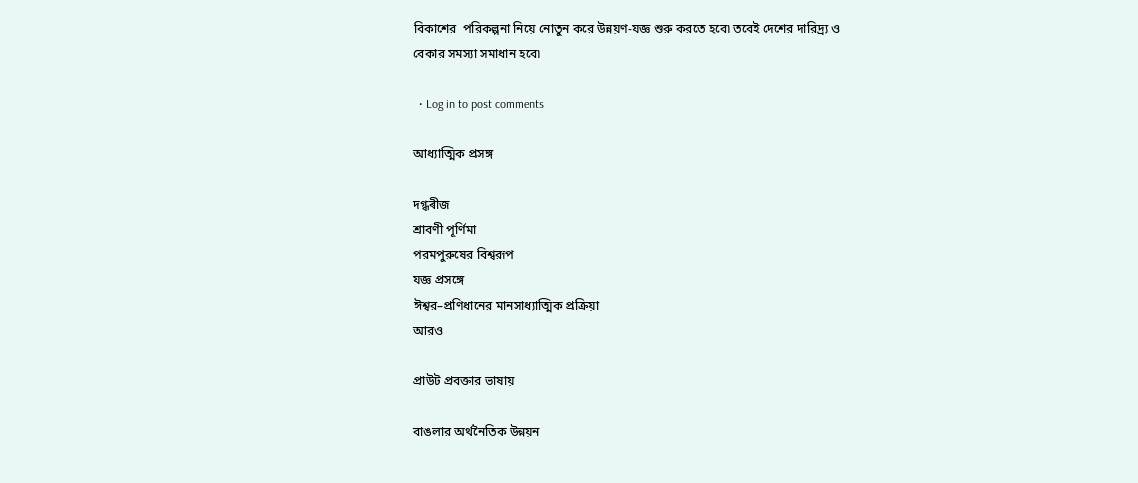বিকাশের  পরিকল্পনা নিয়ে নোতুন করে উন্নয়ণ-যজ্ঞ শুরু করতে হবে৷ তবেই দেশের দারিদ্র্য ও বেকার সমস্যা সমাধান হবে৷

  • Log in to post comments

আধ্যাত্মিক প্রসঙ্গ

দগ্ধৰীজ
শ্রাবণী পূর্ণিমা
পরমপুরুষের বিশ্বরূপ
যজ্ঞ প্রসঙ্গে
ঈশ্বর–প্রণিধানের মানসাধ্যাত্মিক প্রক্রিয়া
আরও

প্রাউট প্রবক্তার ভাষায়

বাঙলার অর্থনৈতিক উন্নয়ন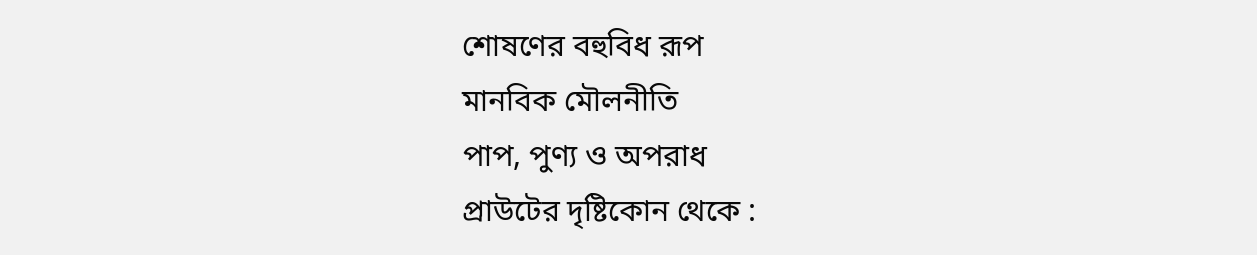শোষণের বহুবিধ রূপ
মানবিক মৌলনীতি
পাপ, পুণ্য ও অপরাধ
প্রাউটের দৃষ্টিকোন থেকে :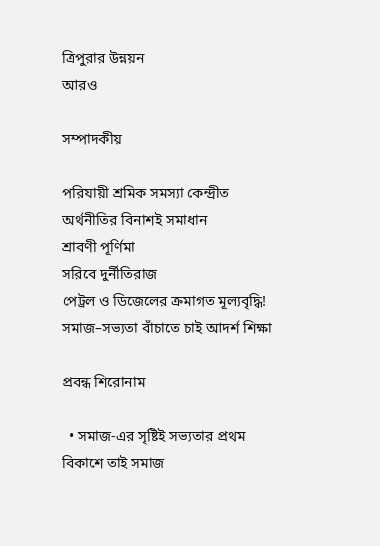ত্রিপুরার উন্নয়ন
আরও

সম্পাদকীয়

পরিযায়ী শ্রমিক সমস্যা কেন্দ্রীত অর্থনীতির বিনাশই সমাধান
শ্রাবণী পূর্ণিমা
সরিবে দুর্নীতিরাজ
পেট্রল ও ডিজেলের ক্রমাগত মূল্যবৃদ্ধি!
সমাজ–সভ্যতা বাঁচাতে চাই আদর্শ শিক্ষা

প্রবন্ধ শিরোনাম

  • সমাজ-এর সৃষ্টিই সভ্যতার প্রথম বিকাশে তাই সমাজ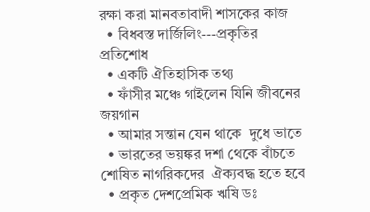রক্ষা করা মানবতাবাদী শাসকের কাজ
  • বিধবস্ত দার্জিলিং---প্রকৃতির প্রতিশোধ
  • একটি ঐতিহাসিক তথ্য
  • ফাঁসীর মঞ্চে গাইলেন যিনি জীবনের জয়গান
  • আমার সন্তান যেন থাকে  দুধে ভাতে
  • ভারতের ভয়ঙ্কর দশা থেকে বাঁচতে  শোষিত নাগরিকদের  ঐক্যবদ্ধ হতে হবে
  • প্রকৃত দেশপ্রেমিক ঋষি ডঃ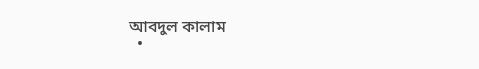আবদুল কালাম
  •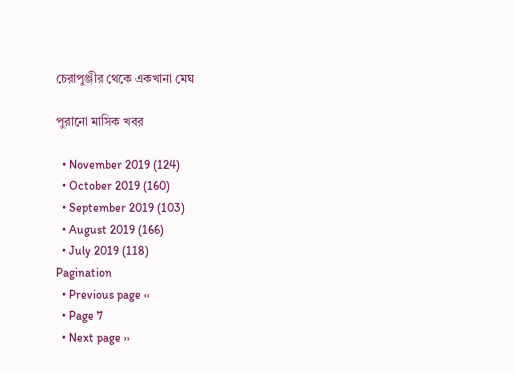চেরাপুঞ্জীর থেকে একখানা মেঘ

পুরানো মাসিক খবর

  • November 2019 (124)
  • October 2019 (160)
  • September 2019 (103)
  • August 2019 (166)
  • July 2019 (118)
Pagination
  • Previous page ‹‹
  • Page 7
  • Next page ››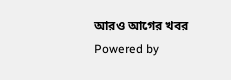আরও আগের খবর
Powered by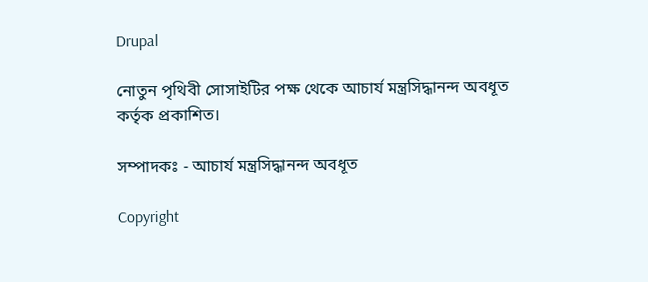Drupal

নোতুন পৃথিবী সোসাইটির পক্ষ থেকে আচার্য মন্ত্রসিদ্ধানন্দ অবধূত কর্তৃক প্রকাশিত।

সম্পাদকঃ - আচার্য মন্ত্রসিদ্ধানন্দ অবধূত

Copyright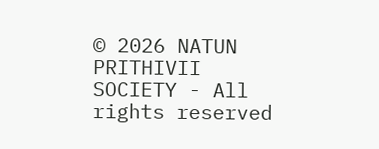© 2026 NATUN PRITHIVII SOCIETY - All rights reserved